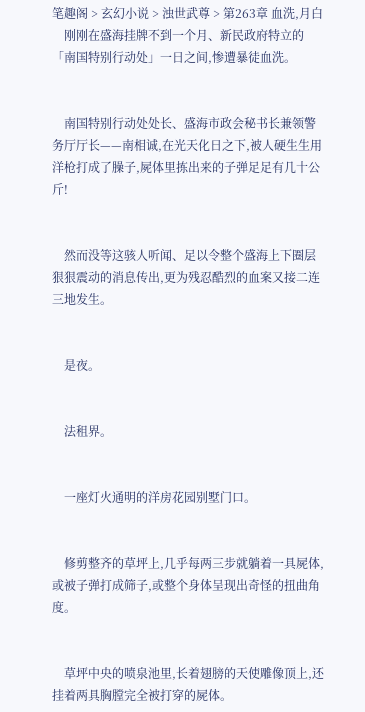笔趣阁 > 玄幻小说 > 浊世武尊 > 第263章 血洗,月白
    刚刚在盛海挂牌不到一个月、新民政府特立的「南国特别行动处」一日之间,惨遭暴徒血洗。


    南国特别行动处处长、盛海市政会秘书长兼领警务厅厅长——南相诚,在光天化日之下,被人硬生生用洋枪打成了臊子,屍体里拣出来的子弹足足有几十公斤!


    然而没等这骇人听闻、足以令整个盛海上下圈层狠狠震动的消息传出,更为残忍酷烈的血案又接二连三地发生。


    是夜。


    法租界。


    一座灯火通明的洋房花园别墅门口。


    修剪整齐的草坪上,几乎每两三步就躺着一具屍体,或被子弹打成筛子,或整个身体呈现出奇怪的扭曲角度。


    草坪中央的喷泉池里,长着翅膀的天使雕像顶上,还挂着两具胸膛完全被打穿的屍体。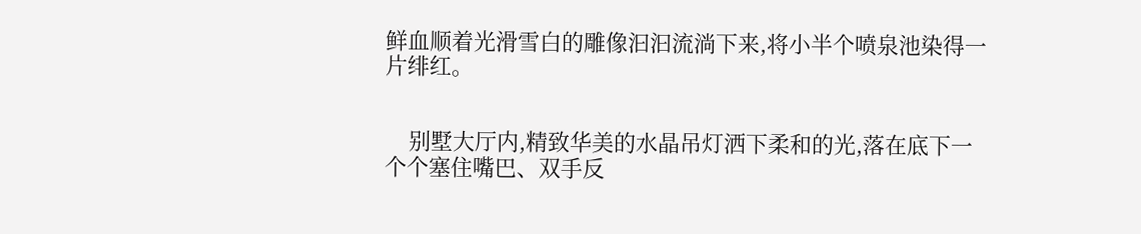鲜血顺着光滑雪白的雕像汩汩流淌下来,将小半个喷泉池染得一片绯红。


    别墅大厅内,精致华美的水晶吊灯洒下柔和的光,落在底下一个个塞住嘴巴、双手反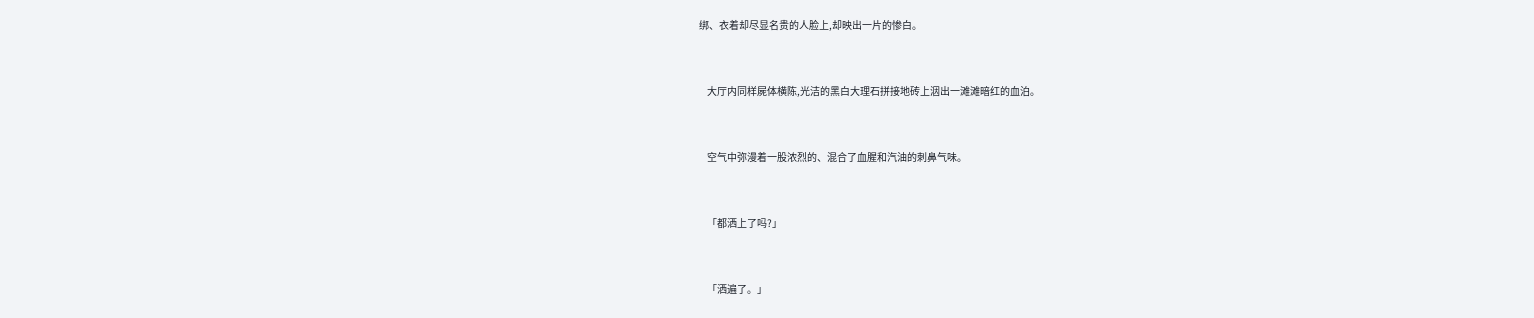绑、衣着却尽显名贵的人脸上,却映出一片的惨白。


    大厅内同样屍体横陈,光洁的黑白大理石拼接地砖上洇出一滩滩暗红的血泊。


    空气中弥漫着一股浓烈的、混合了血腥和汽油的刺鼻气味。


    「都洒上了吗?」


    「洒遍了。」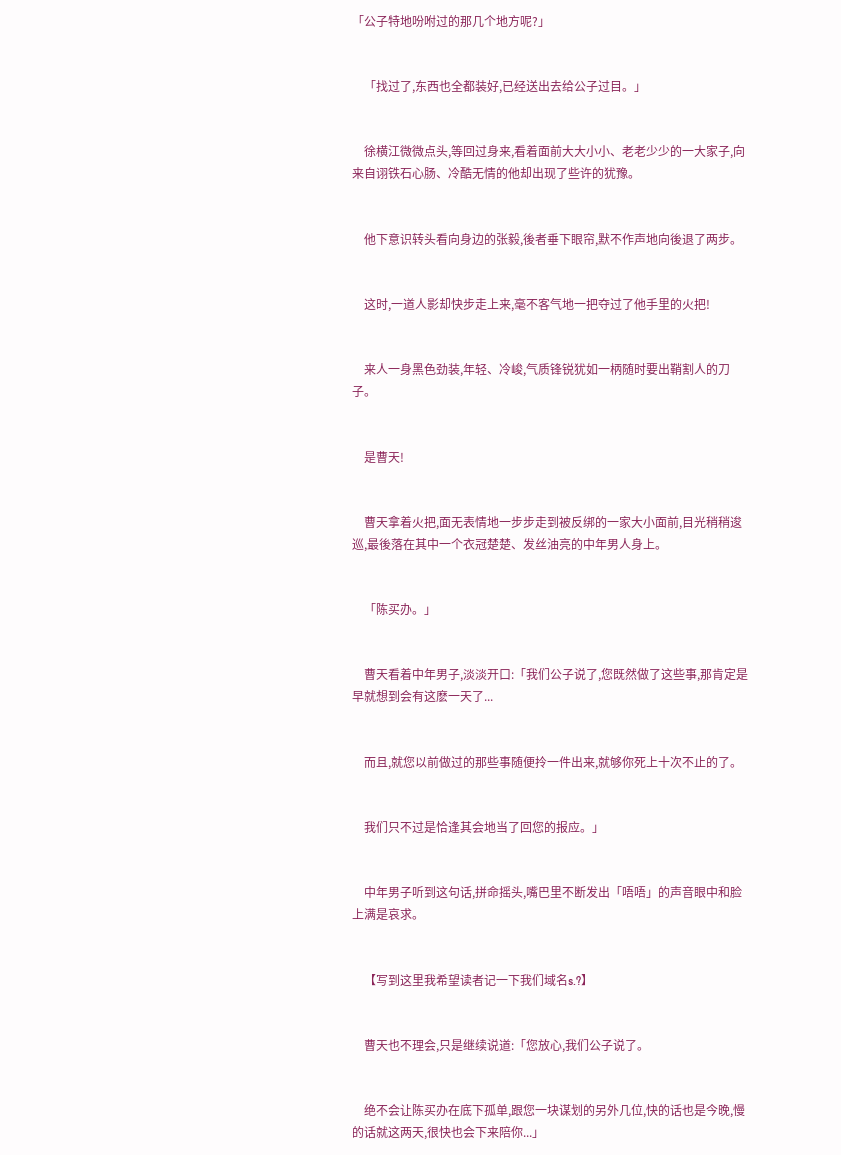「公子特地吩咐过的那几个地方呢?」


    「找过了,东西也全都装好,已经送出去给公子过目。」


    徐横江微微点头,等回过身来,看着面前大大小小、老老少少的一大家子,向来自诩铁石心肠、冷酷无情的他却出现了些许的犹豫。


    他下意识转头看向身边的张毅,後者垂下眼帘,默不作声地向後退了两步。


    这时,一道人影却快步走上来,毫不客气地一把夺过了他手里的火把!


    来人一身黑色劲装,年轻、冷峻,气质锋锐犹如一柄随时要出鞘割人的刀子。


    是曹天!


    曹天拿着火把,面无表情地一步步走到被反绑的一家大小面前,目光稍稍逡巡,最後落在其中一个衣冠楚楚、发丝油亮的中年男人身上。


    「陈买办。」


    曹天看着中年男子,淡淡开口:「我们公子说了,您既然做了这些事,那肯定是早就想到会有这麽一天了...


    而且,就您以前做过的那些事随便拎一件出来,就够你死上十次不止的了。


    我们只不过是恰逢其会地当了回您的报应。」


    中年男子听到这句话,拼命摇头,嘴巴里不断发出「唔唔」的声音眼中和脸上满是哀求。


    【写到这里我希望读者记一下我们域名s.?】


    曹天也不理会,只是继续说道:「您放心,我们公子说了。


    绝不会让陈买办在底下孤单,跟您一块谋划的另外几位,快的话也是今晚,慢的话就这两天,很快也会下来陪你...」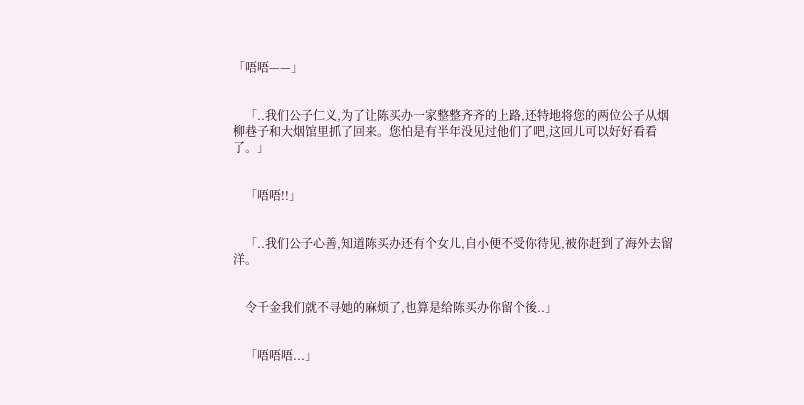「唔唔——」


    「..我们公子仁义,为了让陈买办一家整整齐齐的上路,还特地将您的两位公子从烟柳巷子和大烟馆里抓了回来。您怕是有半年没见过他们了吧,这回儿可以好好看看了。」


    「唔唔!!」


    「..我们公子心善,知道陈买办还有个女儿,自小便不受你待见,被你赶到了海外去留洋。


    令千金我们就不寻她的麻烦了,也算是给陈买办你留个後..」


    「唔唔唔...」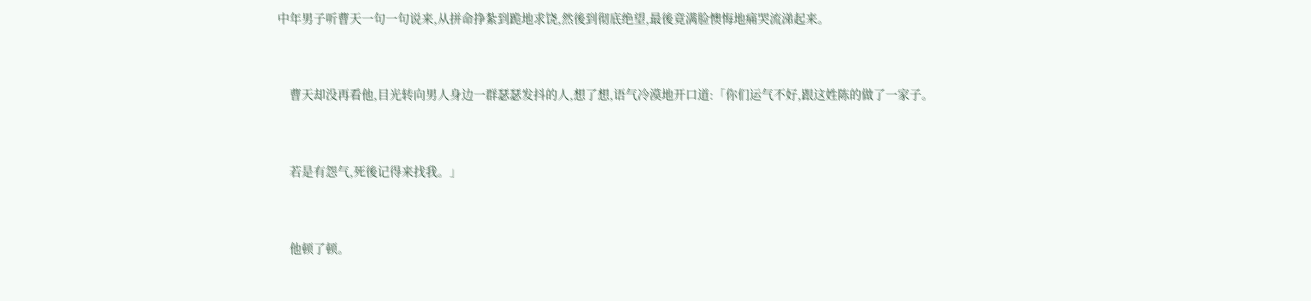中年男子听曹天一句一句说来,从拼命挣紮到跪地求饶,然後到彻底绝望,最後竟满脸懊悔地痛哭流涕起来。


    曹天却没再看他,目光转向男人身边一群瑟瑟发抖的人,想了想,语气冷漠地开口道:「你们运气不好,跟这姓陈的做了一家子。


    若是有怨气,死後记得来找我。」


    他顿了顿。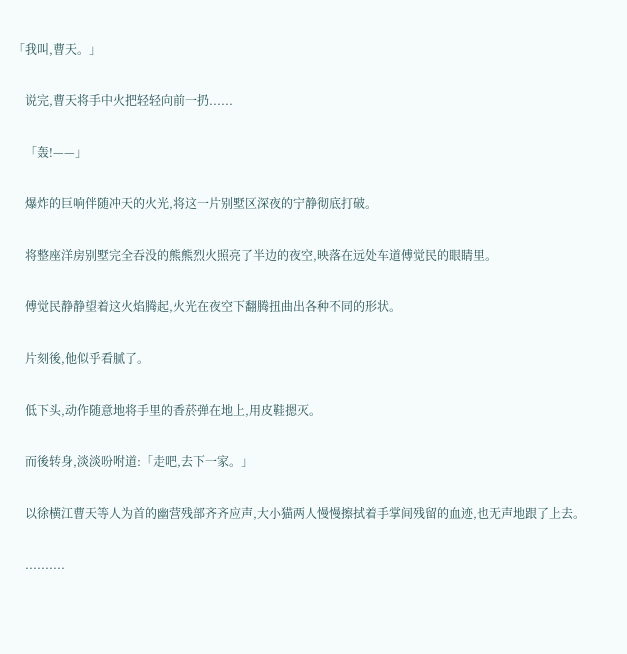「我叫,曹天。」


    说完,曹天将手中火把轻轻向前一扔......


    「轰!——」


    爆炸的巨响伴随冲天的火光,将这一片别墅区深夜的宁静彻底打破。


    将整座洋房别墅完全吞没的熊熊烈火照亮了半边的夜空,映落在远处车道傅觉民的眼睛里。


    傅觉民静静望着这火焰腾起,火光在夜空下翻腾扭曲出各种不同的形状。


    片刻後,他似乎看腻了。


    低下头,动作随意地将手里的香菸弹在地上,用皮鞋摁灭。


    而後转身,淡淡吩咐道:「走吧,去下一家。」


    以徐横江曹天等人为首的幽营残部齐齐应声,大小猫两人慢慢擦拭着手掌间残留的血迹,也无声地跟了上去。


    ..........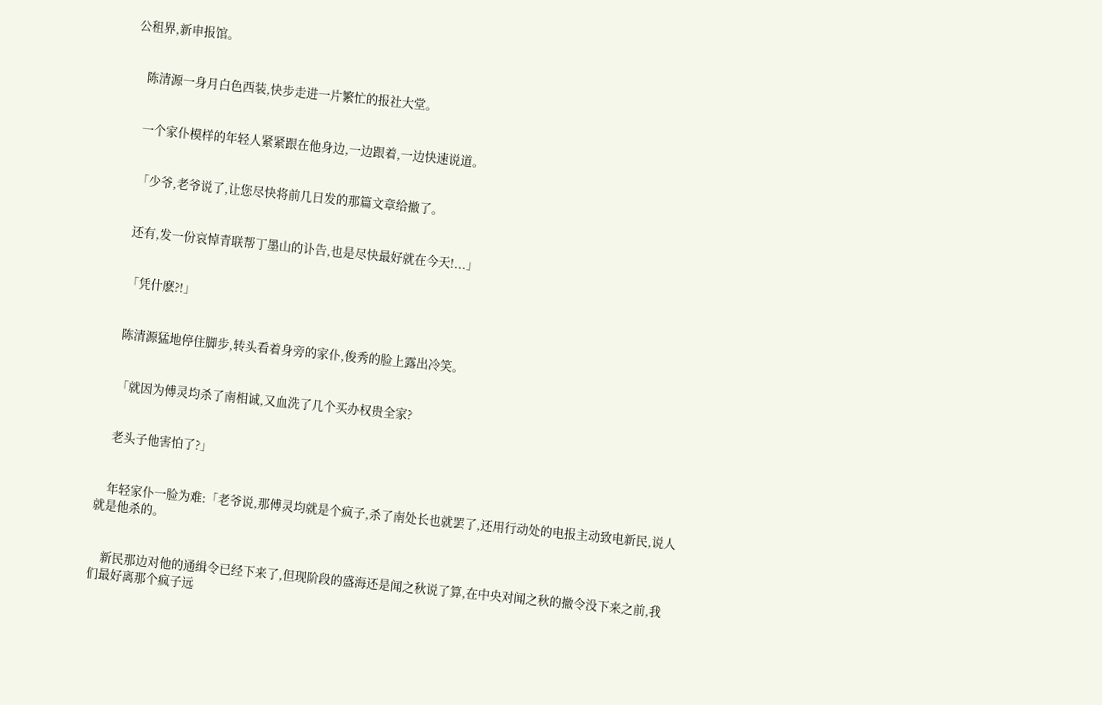公租界,新申报馆。


    陈清源一身月白色西装,快步走进一片繁忙的报社大堂。


    一个家仆模样的年轻人紧紧跟在他身边,一边跟着,一边快速说道。


    「少爷,老爷说了,让您尽快将前几日发的那篇文章给撤了。


    还有,发一份哀悼青联帮丁墨山的讣告,也是尽快最好就在今天!...」


    「凭什麽?!」


    陈清源猛地停住脚步,转头看着身旁的家仆,俊秀的脸上露出冷笑。


    「就因为傅灵均杀了南相诚,又血洗了几个买办权贵全家?


    老头子他害怕了?」


    年轻家仆一脸为难:「老爷说,那傅灵均就是个疯子,杀了南处长也就罢了,还用行动处的电报主动致电新民,说人就是他杀的。


    新民那边对他的通缉令已经下来了,但现阶段的盛海还是闻之秋说了算,在中央对闻之秋的撤令没下来之前,我们最好离那个疯子远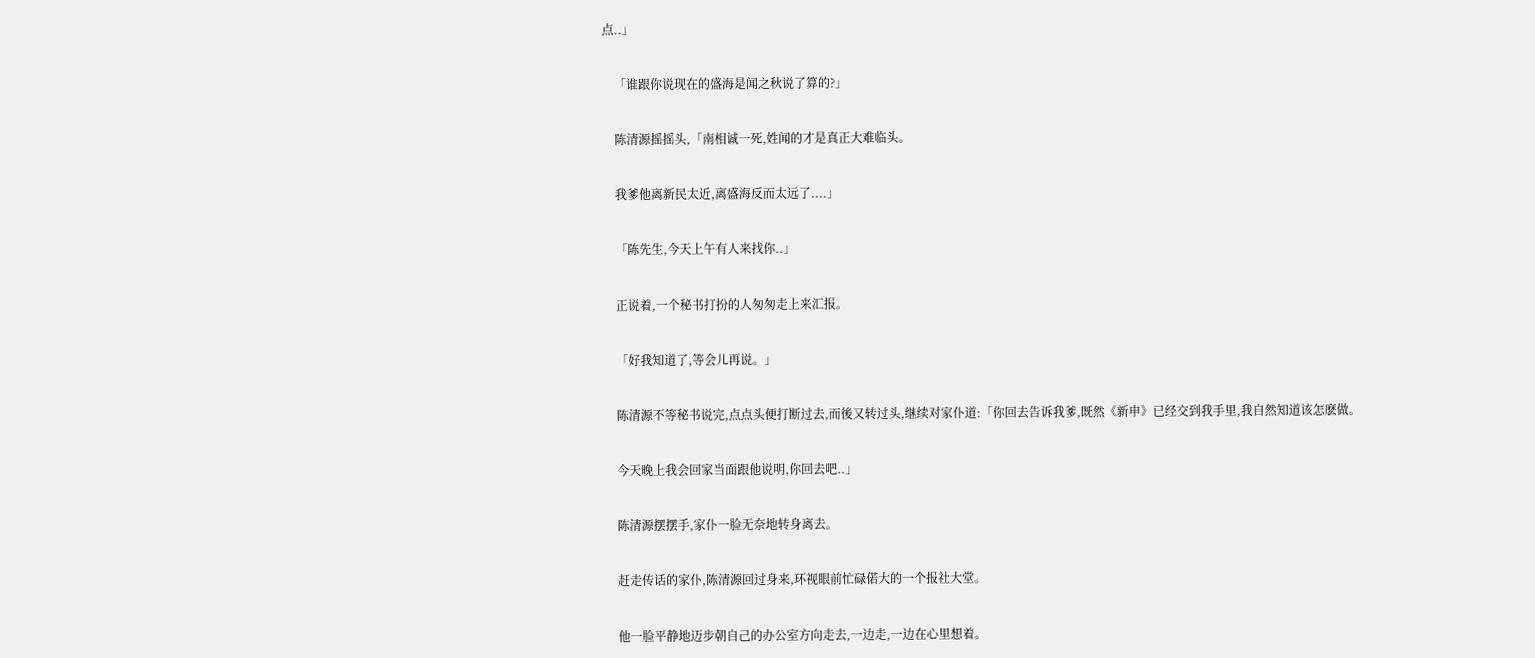点..」


    「谁跟你说现在的盛海是闻之秋说了算的?」


    陈清源摇摇头,「南相诚一死,姓闻的才是真正大难临头。


    我爹他离新民太近,离盛海反而太远了....」


    「陈先生,今天上午有人来找你..」


    正说着,一个秘书打扮的人匆匆走上来汇报。


    「好我知道了,等会儿再说。」


    陈清源不等秘书说完,点点头便打断过去,而後又转过头,继续对家仆道:「你回去告诉我爹,既然《新申》已经交到我手里,我自然知道该怎麽做。


    今天晚上我会回家当面跟他说明,你回去吧..」


    陈清源摆摆手,家仆一脸无奈地转身离去。


    赶走传话的家仆,陈清源回过身来,环视眼前忙碌偌大的一个报社大堂。


    他一脸平静地迈步朝自己的办公室方向走去,一边走,一边在心里想着。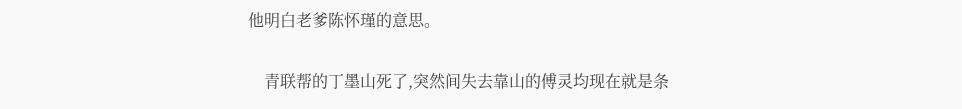他明白老爹陈怀瑾的意思。


    青联帮的丁墨山死了,突然间失去靠山的傅灵均现在就是条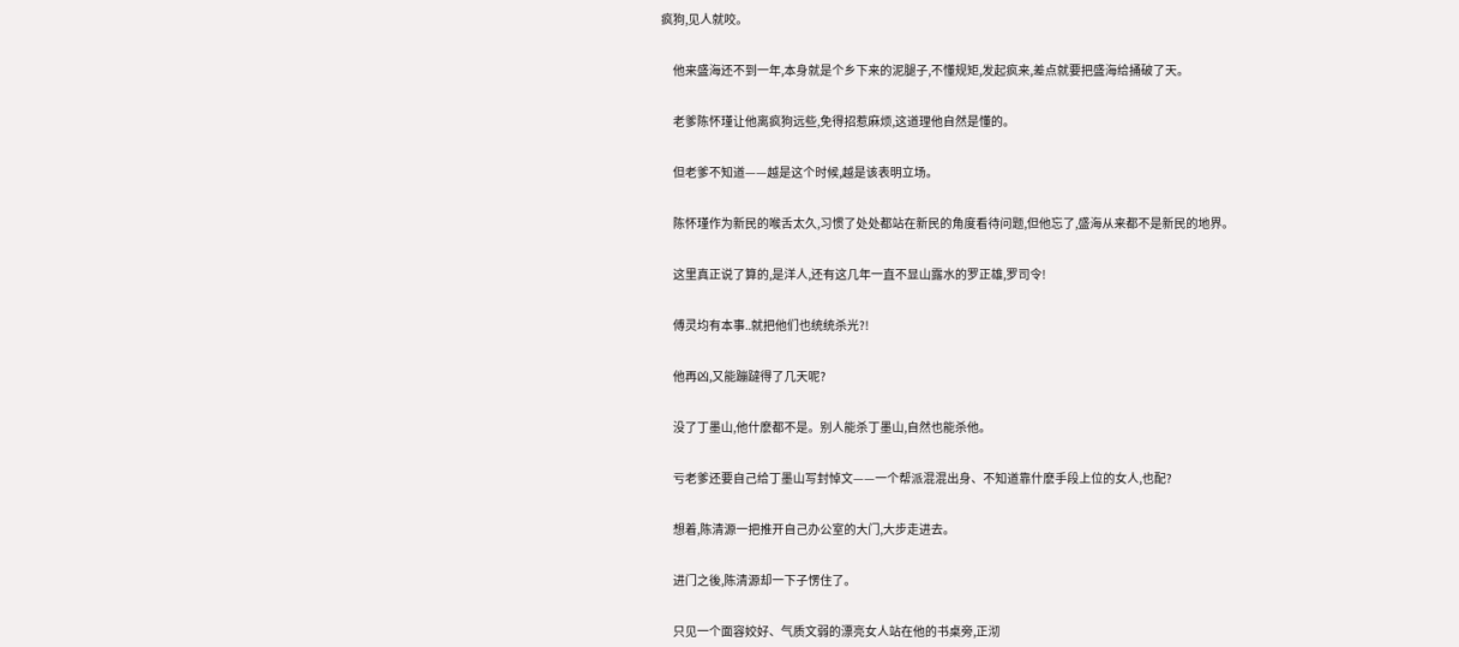疯狗,见人就咬。


    他来盛海还不到一年,本身就是个乡下来的泥腿子,不懂规矩,发起疯来,差点就要把盛海给捅破了天。


    老爹陈怀瑾让他离疯狗远些,免得招惹麻烦,这道理他自然是懂的。


    但老爹不知道——越是这个时候,越是该表明立场。


    陈怀瑾作为新民的喉舌太久,习惯了处处都站在新民的角度看待问题,但他忘了,盛海从来都不是新民的地界。


    这里真正说了算的,是洋人,还有这几年一直不显山露水的罗正雄,罗司令!


    傅灵均有本事..就把他们也统统杀光?!


    他再凶,又能蹦躂得了几天呢?


    没了丁墨山,他什麽都不是。别人能杀丁墨山,自然也能杀他。


    亏老爹还要自己给丁墨山写封悼文——一个帮派混混出身、不知道靠什麽手段上位的女人,也配?


    想着,陈清源一把推开自己办公室的大门,大步走进去。


    进门之後,陈清源却一下子愣住了。


    只见一个面容姣好、气质文弱的漂亮女人站在他的书桌旁,正沏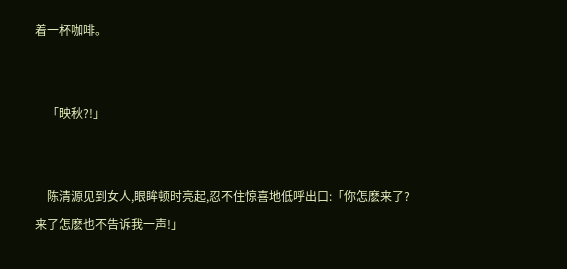着一杯咖啡。


    「映秋?!」


    陈清源见到女人,眼眸顿时亮起,忍不住惊喜地低呼出口:「你怎麽来了?来了怎麽也不告诉我一声!」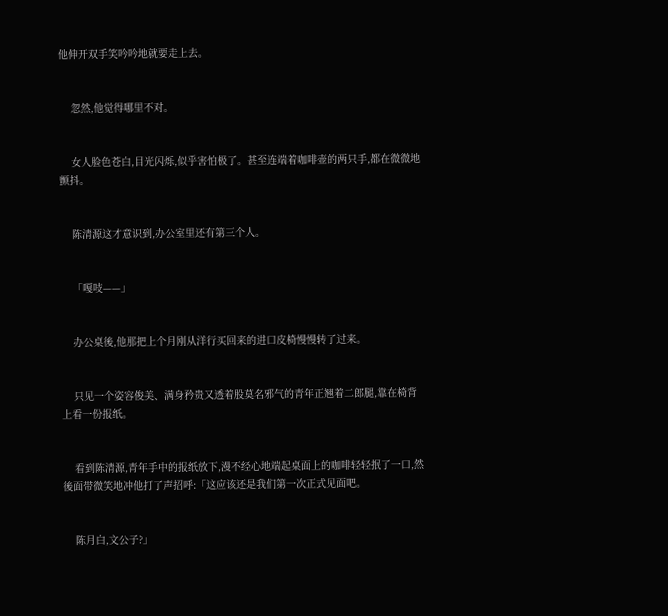他伸开双手笑吟吟地就要走上去。


    忽然,他觉得哪里不对。


    女人脸色苍白,目光闪烁,似乎害怕极了。甚至连端着咖啡壶的两只手,都在微微地颤抖。


    陈清源这才意识到,办公室里还有第三个人。


    「嘎吱——」


    办公桌後,他那把上个月刚从洋行买回来的进口皮椅慢慢转了过来。


    只见一个姿容俊美、满身矜贵又透着股莫名邪气的青年正翘着二郎腿,靠在椅背上看一份报纸。


    看到陈清源,青年手中的报纸放下,漫不经心地端起桌面上的咖啡轻轻抿了一口,然後面带微笑地冲他打了声招呼:「这应该还是我们第一次正式见面吧。


    陈月白,文公子?」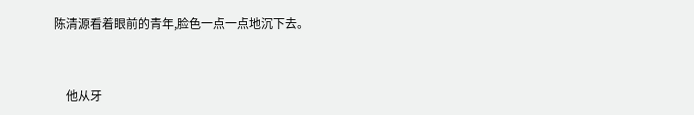陈清源看着眼前的青年,脸色一点一点地沉下去。


    他从牙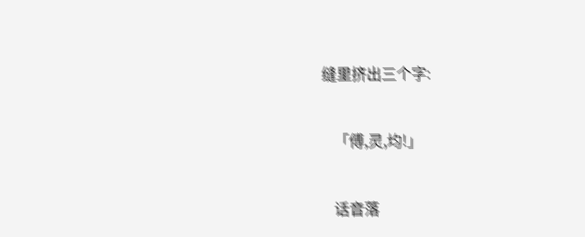缝里挤出三个字:


    「傅,灵,均!」


    话音落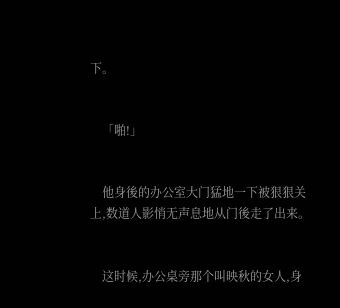下。


    「啪!」


    他身後的办公室大门猛地一下被狠狠关上,数道人影悄无声息地从门後走了出来。


    这时候,办公桌旁那个叫映秋的女人,身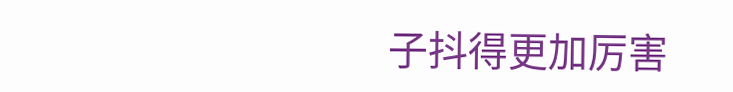子抖得更加厉害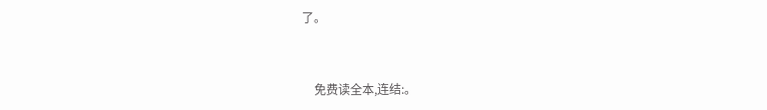了。


    免费读全本,连结:。